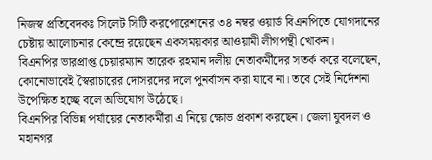নিজস্ব প্রতিবেদকঃ সিলেট সিটি করপোরেশনের ৩৪ নম্বর ওয়ার্ড বিএনপিতে যোগদানের চেষ্টায় আলোচনার কেন্দ্রে রয়েছেন একসময়কার আওয়ামী লীগপন্থী খোকন।
বিএনপির ভারপ্রাপ্ত চেয়ারম্যান তারেক রহমান দলীয় নেতাকর্মীদের সতর্ক করে বলেছেন, কোনোভাবেই স্বৈরাচারের দোসরদের দলে পুনর্বাসন করা যাবে না। তবে সেই নির্দেশনা উপেক্ষিত হচ্ছে বলে অভিযোগ উঠেছে।
বিএনপির বিভিন্ন পর্যায়ের নেতাকর্মীরা এ নিয়ে ক্ষোভ প্রকাশ করছেন। জেলা যুবদল ও মহানগর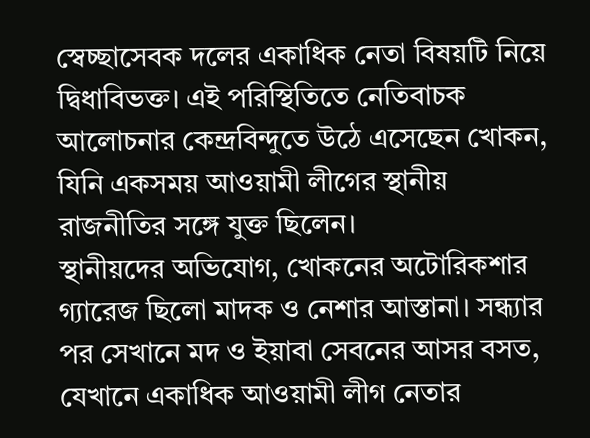স্বেচ্ছাসেবক দলের একাধিক নেতা বিষয়টি নিয়ে দ্বিধাবিভক্ত। এই পরিস্থিতিতে নেতিবাচক আলোচনার কেন্দ্রবিন্দুতে উঠে এসেছেন খোকন, যিনি একসময় আওয়ামী লীগের স্থানীয় রাজনীতির সঙ্গে যুক্ত ছিলেন।
স্থানীয়দের অভিযোগ, খোকনের অটোরিকশার গ্যারেজ ছিলো মাদক ও নেশার আস্তানা। সন্ধ্যার পর সেখানে মদ ও ইয়াবা সেবনের আসর বসত, যেখানে একাধিক আওয়ামী লীগ নেতার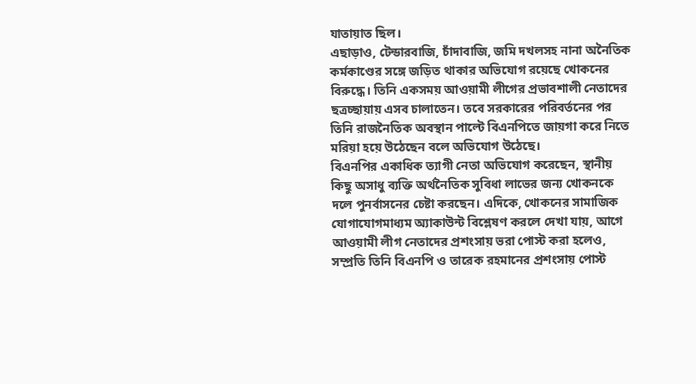যাতায়াত ছিল।
এছাড়াও, টেন্ডারবাজি, চাঁদাবাজি, জমি দখলসহ নানা অনৈতিক কর্মকাণ্ডের সঙ্গে জড়িত থাকার অভিযোগ রয়েছে খোকনের বিরুদ্ধে। তিনি একসময় আওয়ামী লীগের প্রভাবশালী নেতাদের ছত্রচ্ছায়ায় এসব চালাতেন। তবে সরকারের পরিবর্তনের পর তিনি রাজনৈতিক অবস্থান পাল্টে বিএনপিতে জায়গা করে নিতে মরিয়া হয়ে উঠেছেন বলে অভিযোগ উঠেছে।
বিএনপির একাধিক ত্যাগী নেতা অভিযোগ করেছেন, স্থানীয় কিছু অসাধু ব্যক্তি অর্থনৈতিক সুবিধা লাভের জন্য খোকনকে দলে পুনর্বাসনের চেষ্টা করছেন। এদিকে, খোকনের সামাজিক যোগাযোগমাধ্যম অ্যাকাউন্ট বিশ্লেষণ করলে দেখা যায়, আগে আওয়ামী লীগ নেতাদের প্রশংসায় ভরা পোস্ট করা হলেও, সম্প্রতি তিনি বিএনপি ও তারেক রহমানের প্রশংসায় পোস্ট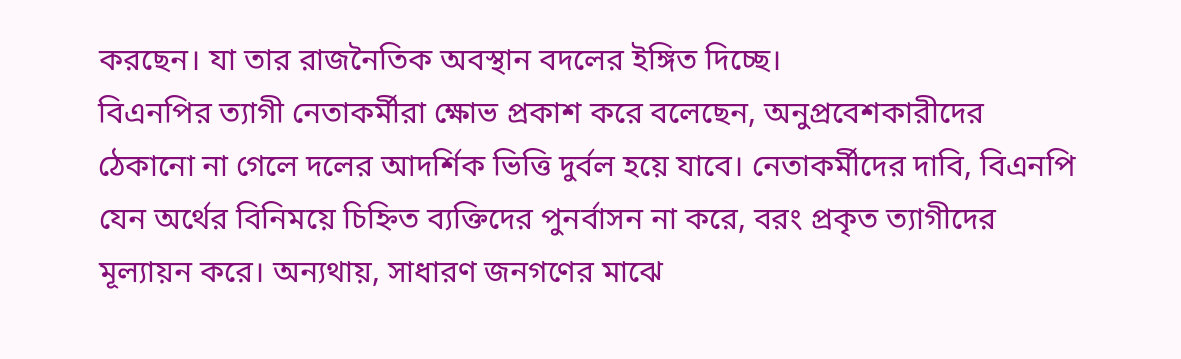করছেন। যা তার রাজনৈতিক অবস্থান বদলের ইঙ্গিত দিচ্ছে।
বিএনপির ত্যাগী নেতাকর্মীরা ক্ষোভ প্রকাশ করে বলেছেন, অনুপ্রবেশকারীদের ঠেকানো না গেলে দলের আদর্শিক ভিত্তি দুর্বল হয়ে যাবে। নেতাকর্মীদের দাবি, বিএনপি যেন অর্থের বিনিময়ে চিহ্নিত ব্যক্তিদের পুনর্বাসন না করে, বরং প্রকৃত ত্যাগীদের মূল্যায়ন করে। অন্যথায়, সাধারণ জনগণের মাঝে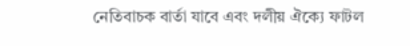নেতিবাচক বার্তা যাবে এবং দলীয় ঐক্যে ফাটল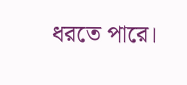ধরতে পারে।